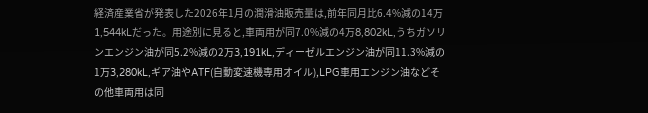経済産業省が発表した2026年1月の潤滑油販売量は,前年同月比6.4%減の14万1,544kLだった。用途別に見ると,車両用が同7.0%減の4万8,802kL,うちガソリンエンジン油が同5.2%減の2万3,191kL,ディーゼルエンジン油が同11.3%減の1万3,280kL,ギア油やATF(自動変速機専用オイル),LPG車用エンジン油などその他車両用は同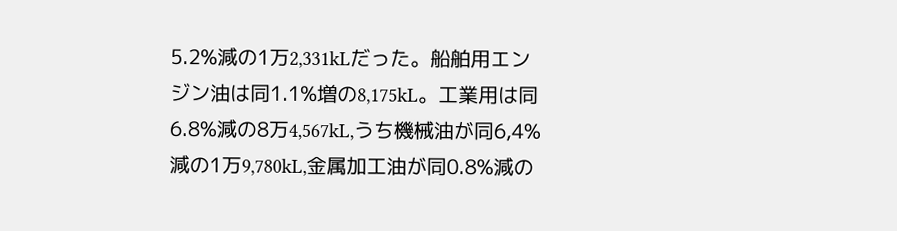5.2%減の1万2,331kLだった。船舶用エンジン油は同1.1%増の8,175kL。工業用は同6.8%減の8万4,567kL,うち機械油が同6,4%減の1万9,780kL,金属加工油が同0.8%減の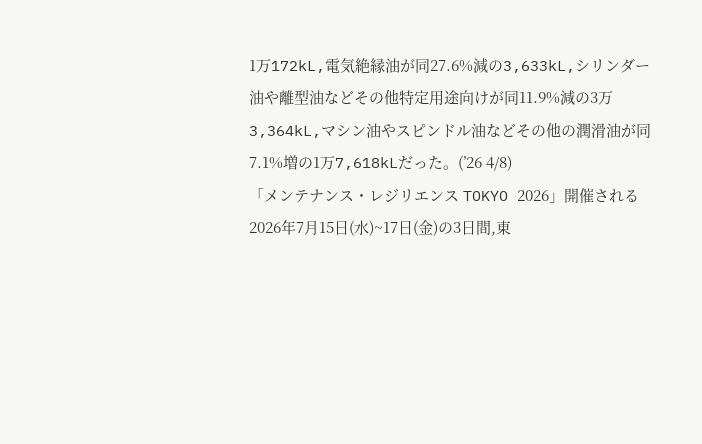1万172kL,電気絶縁油が同27.6%減の3,633kL,シリンダー油や離型油などその他特定用途向けが同11.9%減の3万3,364kL,マシン油やスピンドル油などその他の潤滑油が同7.1%増の1万7,618kLだった。(’26 4/8)
「メンテナンス・レジリエンス TOKYO 2026」開催される
2026年7月15日(水)~17日(金)の3日間,東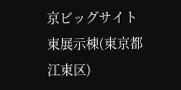京ビッグサイト 東展示棟(東京都江東区)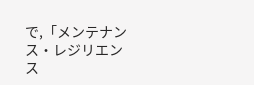で,「メンテナンス・レジリエンス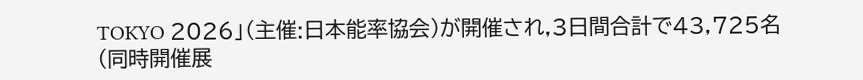TOKYO 2026」(主催:日本能率協会)が開催され,3日間合計で43,725名(同時開催展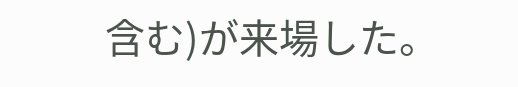含む)が来場した。